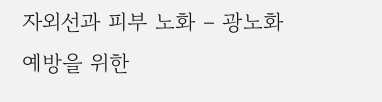자외선과 피부 노화 – 광노화 예방을 위한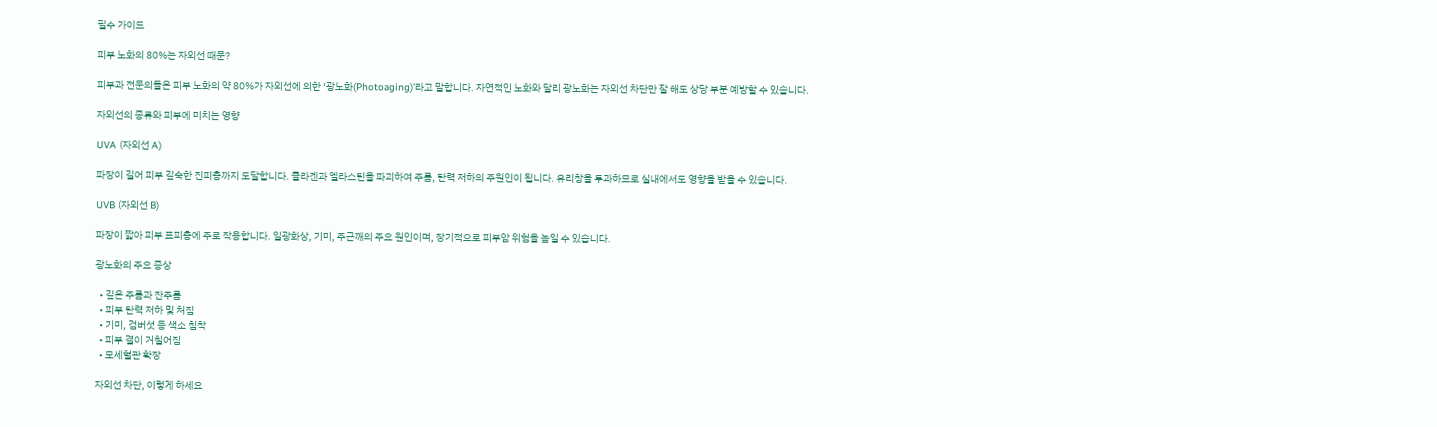필수 가이드

피부 노화의 80%는 자외선 때문?

피부과 전문의들은 피부 노화의 약 80%가 자외선에 의한 ‘광노화(Photoaging)’라고 말합니다. 자연적인 노화와 달리 광노화는 자외선 차단만 잘 해도 상당 부분 예방할 수 있습니다.

자외선의 종류와 피부에 미치는 영향

UVA (자외선 A)

파장이 길어 피부 깊숙한 진피층까지 도달합니다. 콜라겐과 엘라스틴을 파괴하여 주름, 탄력 저하의 주원인이 됩니다. 유리창을 투과하므로 실내에서도 영향을 받을 수 있습니다.

UVB (자외선 B)

파장이 짧아 피부 표피층에 주로 작용합니다. 일광화상, 기미, 주근깨의 주요 원인이며, 장기적으로 피부암 위험을 높일 수 있습니다.

광노화의 주요 증상

  • 깊은 주름과 잔주름
  • 피부 탄력 저하 및 처짐
  • 기미, 검버섯 등 색소 침착
  • 피부 결이 거칠어짐
  • 모세혈관 확장

자외선 차단, 이렇게 하세요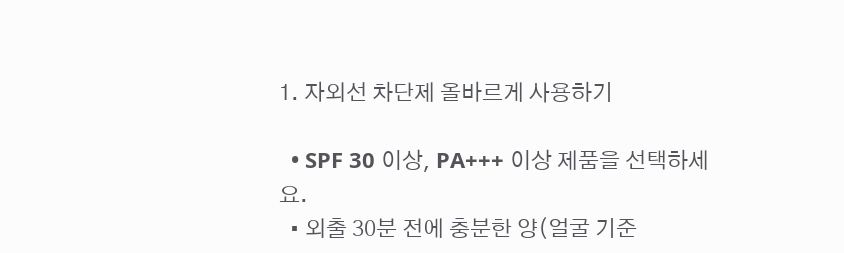1. 자외선 차단제 올바르게 사용하기

  • SPF 30 이상, PA+++ 이상 제품을 선택하세요.
  • 외출 30분 전에 충분한 양(얼굴 기준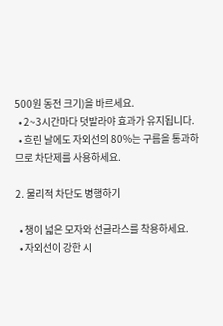500원 동전 크기)을 바르세요.
  • 2~3시간마다 덧발라야 효과가 유지됩니다.
  • 흐린 날에도 자외선의 80%는 구름을 통과하므로 차단제를 사용하세요.

2. 물리적 차단도 병행하기

  • 챙이 넓은 모자와 선글라스를 착용하세요.
  • 자외선이 강한 시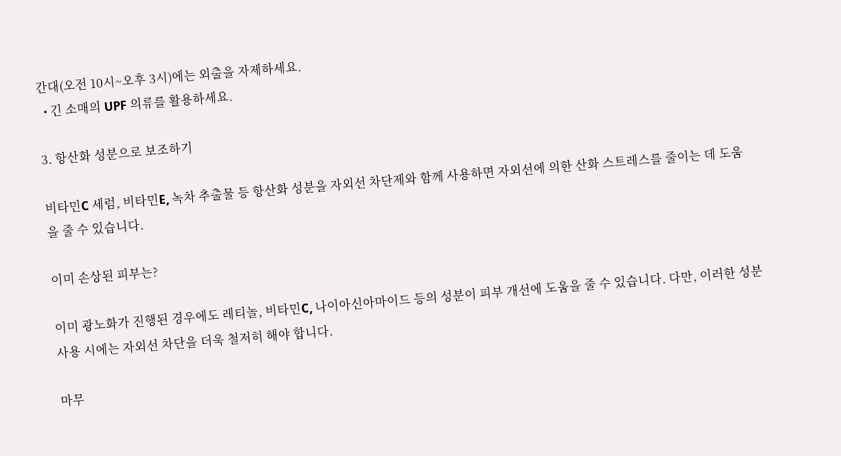간대(오전 10시~오후 3시)에는 외출을 자제하세요.
  • 긴 소매의 UPF 의류를 활용하세요.

3. 항산화 성분으로 보조하기

비타민C 세럼, 비타민E, 녹차 추출물 등 항산화 성분을 자외선 차단제와 함께 사용하면 자외선에 의한 산화 스트레스를 줄이는 데 도움을 줄 수 있습니다.

이미 손상된 피부는?

이미 광노화가 진행된 경우에도 레티놀, 비타민C, 나이아신아마이드 등의 성분이 피부 개선에 도움을 줄 수 있습니다. 다만, 이러한 성분 사용 시에는 자외선 차단을 더욱 철저히 해야 합니다.

마무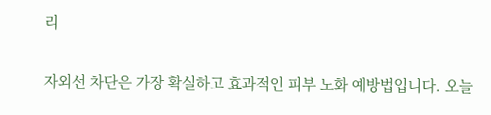리

자외선 차단은 가장 확실하고 효과적인 피부 노화 예방법입니다. 오늘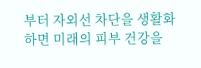부터 자외선 차단을 생활화하면 미래의 피부 건강을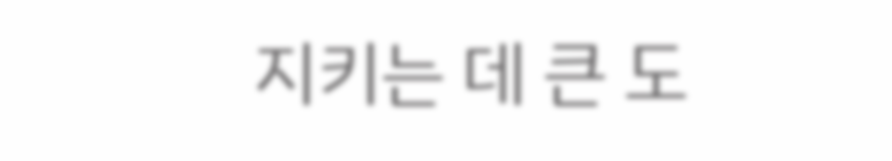지키는 데 큰 도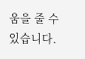움을 줄 수 있습니다.